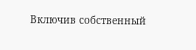Включив собственный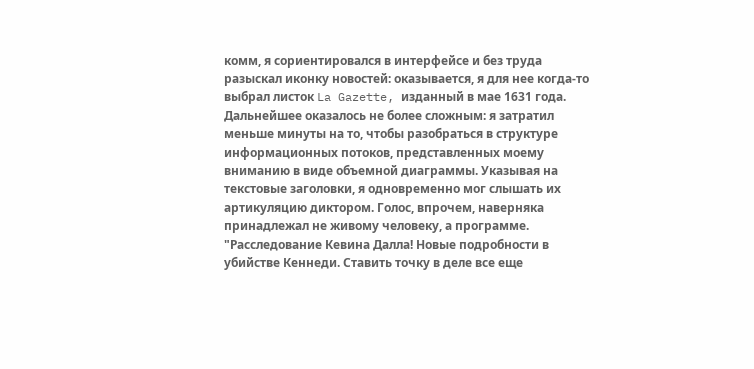комм, я сориентировался в интерфейсе и без труда разыскал иконку новостей: оказывается, я для нее когда-то выбрал листок La Gazette, изданный в мае 1631 года. Дальнейшее оказалось не более сложным: я затратил меньше минуты на то, чтобы разобраться в структуре информационных потоков, представленных моему вниманию в виде объемной диаграммы. Указывая на текстовые заголовки, я одновременно мог слышать их артикуляцию диктором. Голос, впрочем, наверняка принадлежал не живому человеку, а программе.
"Расследование Кевина Далла! Новые подробности в убийстве Кеннеди. Ставить точку в деле все еще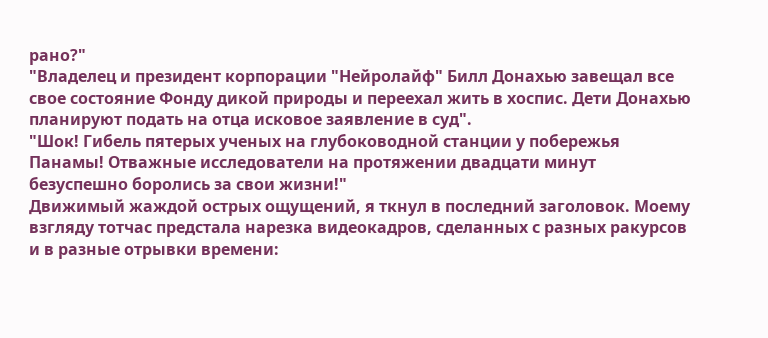рано?"
"Владелец и президент корпорации "Нейролайф" Билл Донахью завещал все свое состояние Фонду дикой природы и переехал жить в хоспис. Дети Донахью планируют подать на отца исковое заявление в суд".
"Шок! Гибель пятерых ученых на глубоководной станции у побережья Панамы! Отважные исследователи на протяжении двадцати минут безуспешно боролись за свои жизни!"
Движимый жаждой острых ощущений, я ткнул в последний заголовок. Моему взгляду тотчас предстала нарезка видеокадров, сделанных с разных ракурсов и в разные отрывки времени: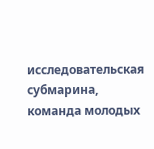исследовательская субмарина, команда молодых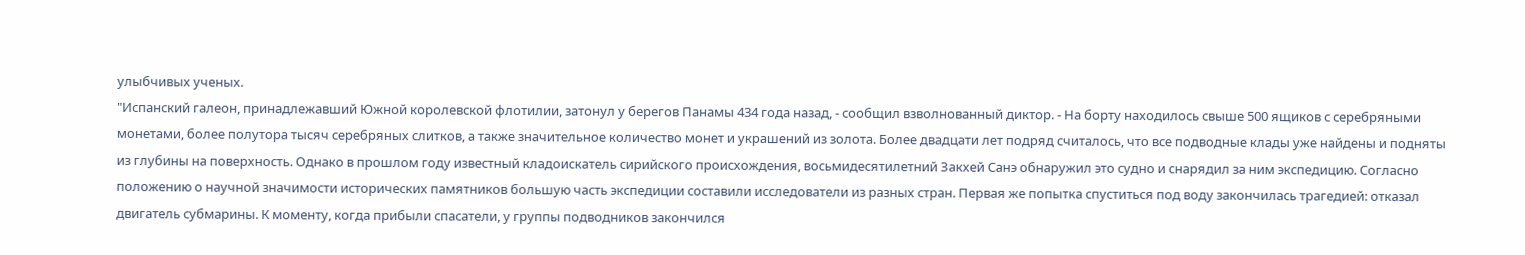улыбчивых ученых.
"Испанский галеон, принадлежавший Южной королевской флотилии, затонул у берегов Панамы 434 года назад, - сообщил взволнованный диктор. - На борту находилось свыше 500 ящиков с серебряными монетами, более полутора тысяч серебряных слитков, а также значительное количество монет и украшений из золота. Более двадцати лет подряд считалось, что все подводные клады уже найдены и подняты из глубины на поверхность. Однако в прошлом году известный кладоискатель сирийского происхождения, восьмидесятилетний Закхей Санэ обнаружил это судно и снарядил за ним экспедицию. Согласно положению о научной значимости исторических памятников большую часть экспедиции составили исследователи из разных стран. Первая же попытка спуститься под воду закончилась трагедией: отказал двигатель субмарины. К моменту, когда прибыли спасатели, у группы подводников закончился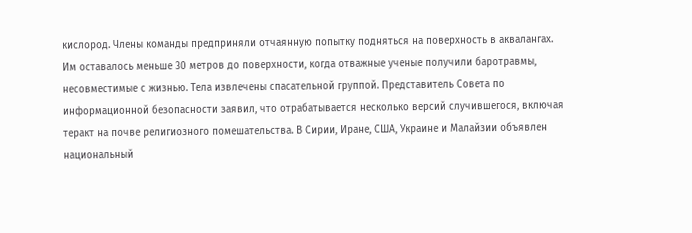кислород. Члены команды предприняли отчаянную попытку подняться на поверхность в аквалангах. Им оставалось меньше 30 метров до поверхности, когда отважные ученые получили баротравмы, несовместимые с жизнью. Тела извлечены спасательной группой. Представитель Совета по информационной безопасности заявил, что отрабатывается несколько версий случившегося, включая теракт на почве религиозного помешательства. В Сирии, Иране, США, Украине и Малайзии объявлен национальный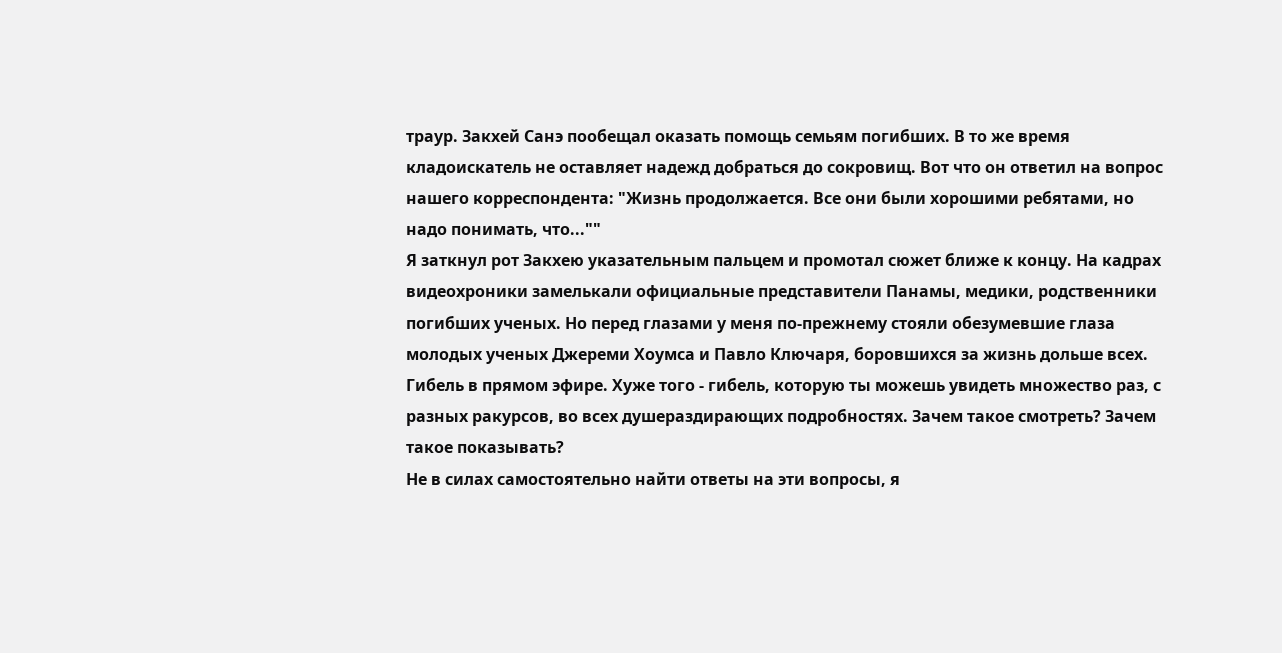траур. Закхей Санэ пообещал оказать помощь семьям погибших. В то же время кладоискатель не оставляет надежд добраться до сокровищ. Вот что он ответил на вопрос нашего корреспондента: "Жизнь продолжается. Все они были хорошими ребятами, но надо понимать, что...""
Я заткнул рот Закхею указательным пальцем и промотал сюжет ближе к концу. На кадрах видеохроники замелькали официальные представители Панамы, медики, родственники погибших ученых. Но перед глазами у меня по-прежнему стояли обезумевшие глаза молодых ученых Джереми Хоумса и Павло Ключаря, боровшихся за жизнь дольше всех. Гибель в прямом эфире. Хуже того - гибель, которую ты можешь увидеть множество раз, с разных ракурсов, во всех душераздирающих подробностях. Зачем такое смотреть? Зачем такое показывать?
Не в силах самостоятельно найти ответы на эти вопросы, я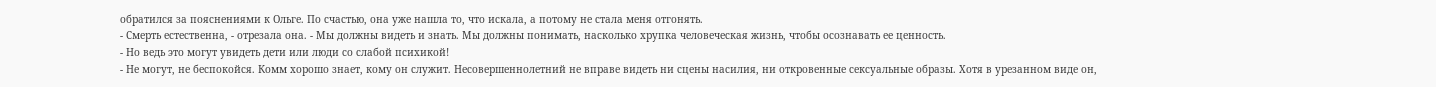обратился за пояснениями к Ольге. По счастью, она уже нашла то, что искала, а потому не стала меня отгонять.
- Смерть естественна, - отрезала она. - Мы должны видеть и знать. Мы должны понимать, насколько хрупка человеческая жизнь, чтобы осознавать ее ценность.
- Но ведь это могут увидеть дети или люди со слабой психикой!
- Не могут, не беспокойся. Комм хорошо знает, кому он служит. Несовершеннолетний не вправе видеть ни сцены насилия, ни откровенные сексуальные образы. Хотя в урезанном виде он,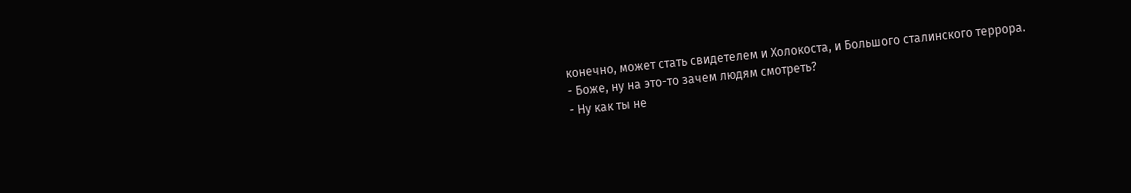конечно, может стать свидетелем и Холокоста, и Большого сталинского террора.
- Боже, ну на это-то зачем людям смотреть?
- Ну как ты не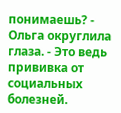понимаешь? - Ольга округлила глаза. - Это ведь прививка от социальных болезней.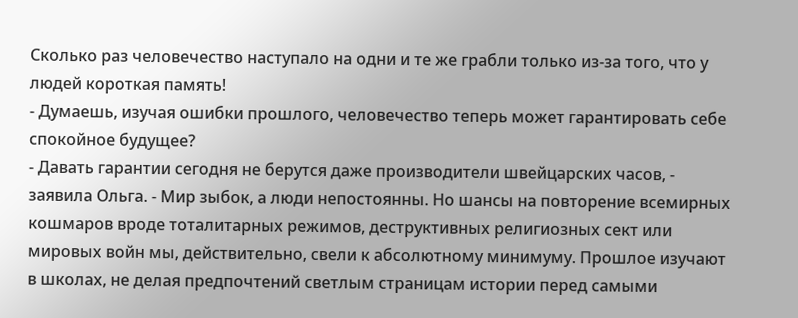Сколько раз человечество наступало на одни и те же грабли только из-за того, что у людей короткая память!
- Думаешь, изучая ошибки прошлого, человечество теперь может гарантировать себе спокойное будущее?
- Давать гарантии сегодня не берутся даже производители швейцарских часов, - заявила Ольга. - Мир зыбок, а люди непостоянны. Но шансы на повторение всемирных кошмаров вроде тоталитарных режимов, деструктивных религиозных сект или мировых войн мы, действительно, свели к абсолютному минимуму. Прошлое изучают в школах, не делая предпочтений светлым страницам истории перед самыми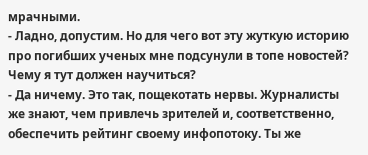мрачными.
- Ладно, допустим. Но для чего вот эту жуткую историю про погибших ученых мне подсунули в топе новостей? Чему я тут должен научиться?
- Да ничему. Это так, пощекотать нервы. Журналисты же знают, чем привлечь зрителей и, соответственно, обеспечить рейтинг своему инфопотоку. Ты же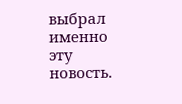выбрал именно эту новость.